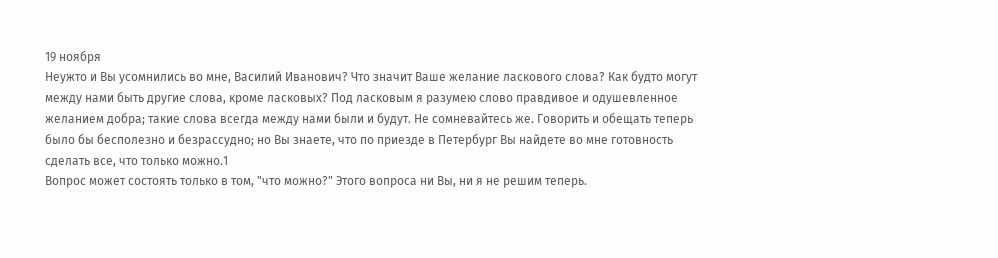19 ноября
Неужто и Вы усомнились во мне, Василий Иванович? Что значит Ваше желание ласкового слова? Как будто могут между нами быть другие слова, кроме ласковых? Под ласковым я разумею слово правдивое и одушевленное желанием добра; такие слова всегда между нами были и будут. Не сомневайтесь же. Говорить и обещать теперь было бы бесполезно и безрассудно; но Вы знаете, что по приезде в Петербург Вы найдете во мне готовность сделать все, что только можно.1
Вопрос может состоять только в том, "что можно?" Этого вопроса ни Вы, ни я не решим теперь.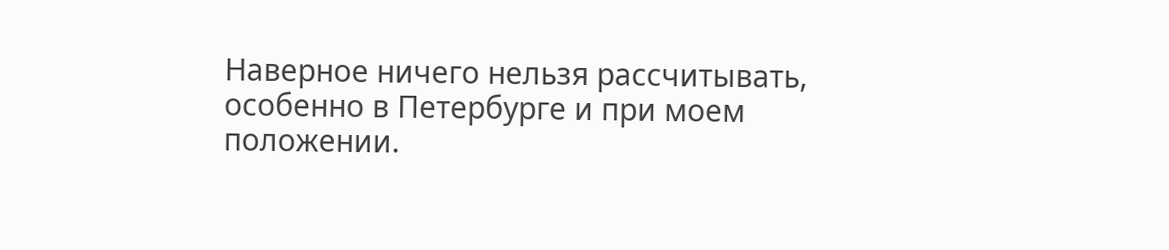Наверное ничего нельзя рассчитывать, особенно в Петербурге и при моем положении.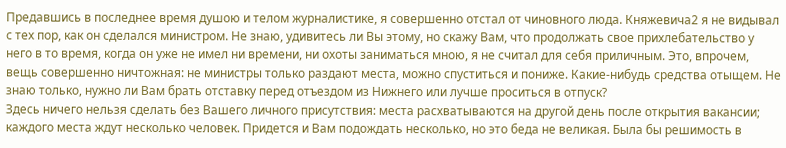Предавшись в последнее время душою и телом журналистике, я совершенно отстал от чиновного люда. Княжевича2 я не видывал с тех пор, как он сделался министром. Не знаю, удивитесь ли Вы этому, но скажу Вам, что продолжать свое прихлебательство у него в то время, когда он уже не имел ни времени, ни охоты заниматься мною, я не считал для себя приличным. Это, впрочем, вещь совершенно ничтожная: не министры только раздают места, можно спуститься и пониже. Какие-нибудь средства отыщем. Не знаю только, нужно ли Вам брать отставку перед отъездом из Нижнего или лучше проситься в отпуск?
Здесь ничего нельзя сделать без Вашего личного присутствия: места расхватываются на другой день после открытия вакансии; каждого места ждут несколько человек. Придется и Вам подождать несколько, но это беда не великая. Была бы решимость в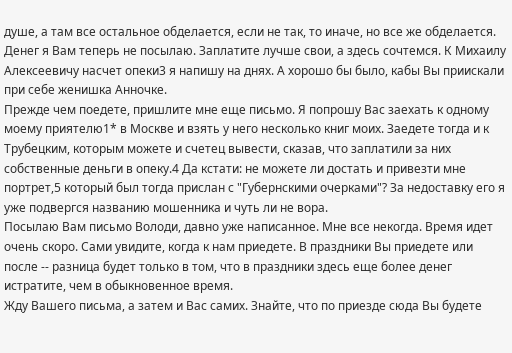душе, а там все остальное обделается, если не так, то иначе, но все же обделается.
Денег я Вам теперь не посылаю. Заплатите лучше свои, а здесь сочтемся. К Михаилу Алексеевичу насчет опеки3 я напишу на днях. А хорошо бы было, кабы Вы приискали при себе женишка Анночке.
Прежде чем поедете, пришлите мне еще письмо. Я попрошу Вас заехать к одному моему приятелю1* в Москве и взять у него несколько книг моих. Заедете тогда и к Трубецким, которым можете и счетец вывести, сказав, что заплатили за них собственные деньги в опеку.4 Да кстати: не можете ли достать и привезти мне портрет,5 который был тогда прислан с "Губернскими очерками"? За недоставку его я уже подвергся названию мошенника и чуть ли не вора.
Посылаю Вам письмо Володи, давно уже написанное. Мне все некогда. Время идет очень скоро. Сами увидите, когда к нам приедете. В праздники Вы приедете или после -- разница будет только в том, что в праздники здесь еще более денег истратите, чем в обыкновенное время.
Жду Вашего письма, а затем и Вас самих. Знайте, что по приезде сюда Вы будете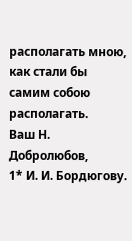располагать мною, как стали бы самим собою располагать.
Ваш Н. Добролюбов,
1* И. И. Бордюгову.